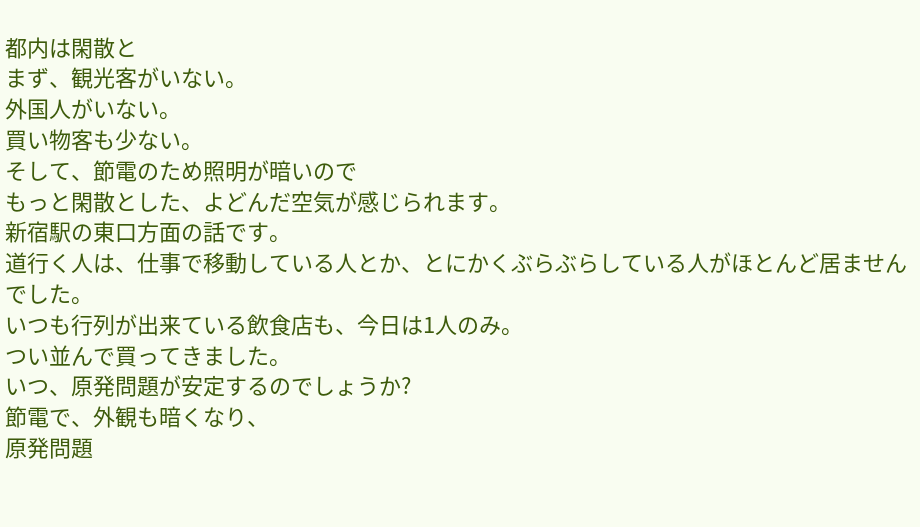都内は閑散と
まず、観光客がいない。
外国人がいない。
買い物客も少ない。
そして、節電のため照明が暗いので
もっと閑散とした、よどんだ空気が感じられます。
新宿駅の東口方面の話です。
道行く人は、仕事で移動している人とか、とにかくぶらぶらしている人がほとんど居ませんでした。
いつも行列が出来ている飲食店も、今日は1人のみ。
つい並んで買ってきました。
いつ、原発問題が安定するのでしょうか?
節電で、外観も暗くなり、
原発問題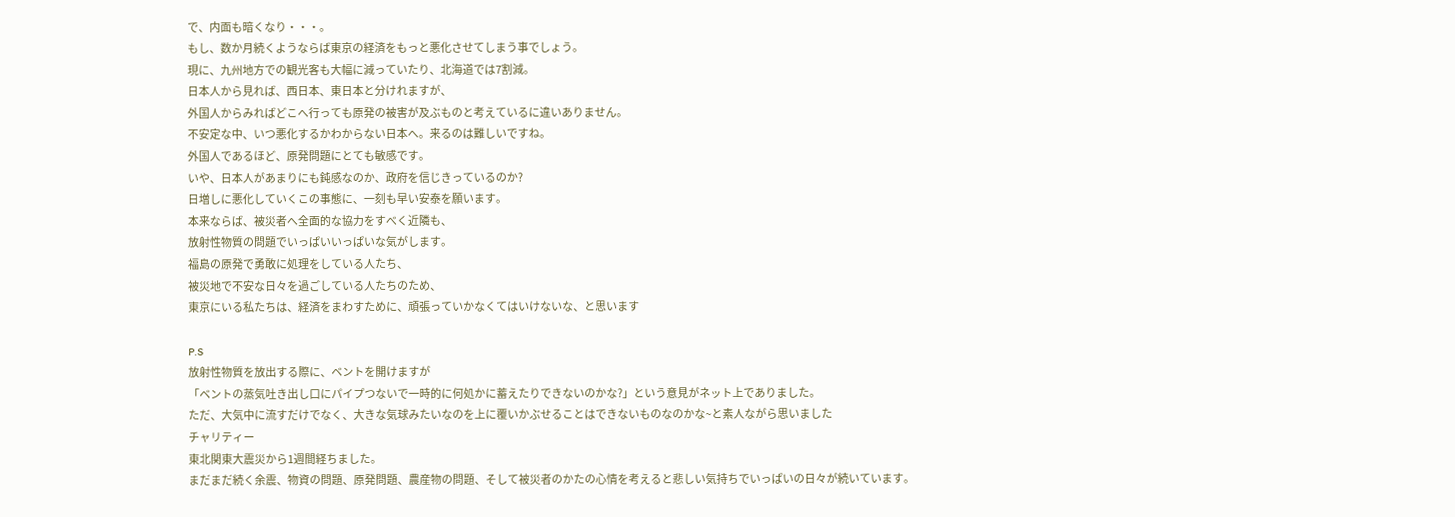で、内面も暗くなり・・・。
もし、数か月続くようならば東京の経済をもっと悪化させてしまう事でしょう。
現に、九州地方での観光客も大幅に減っていたり、北海道では7割減。
日本人から見れば、西日本、東日本と分けれますが、
外国人からみればどこへ行っても原発の被害が及ぶものと考えているに違いありません。
不安定な中、いつ悪化するかわからない日本へ。来るのは難しいですね。
外国人であるほど、原発問題にとても敏感です。
いや、日本人があまりにも鈍感なのか、政府を信じきっているのか?
日増しに悪化していくこの事態に、一刻も早い安泰を願います。
本来ならば、被災者へ全面的な協力をすべく近隣も、
放射性物質の問題でいっぱいいっぱいな気がします。
福島の原発で勇敢に処理をしている人たち、
被災地で不安な日々を過ごしている人たちのため、
東京にいる私たちは、経済をまわすために、頑張っていかなくてはいけないな、と思います

P.S
放射性物質を放出する際に、ベントを開けますが
「ベントの蒸気吐き出し口にパイプつないで一時的に何処かに蓄えたりできないのかな?」という意見がネット上でありました。
ただ、大気中に流すだけでなく、大きな気球みたいなのを上に覆いかぶせることはできないものなのかな~と素人ながら思いました
チャリティー
東北関東大震災から1週間経ちました。
まだまだ続く余震、物資の問題、原発問題、農産物の問題、そして被災者のかたの心情を考えると悲しい気持ちでいっぱいの日々が続いています。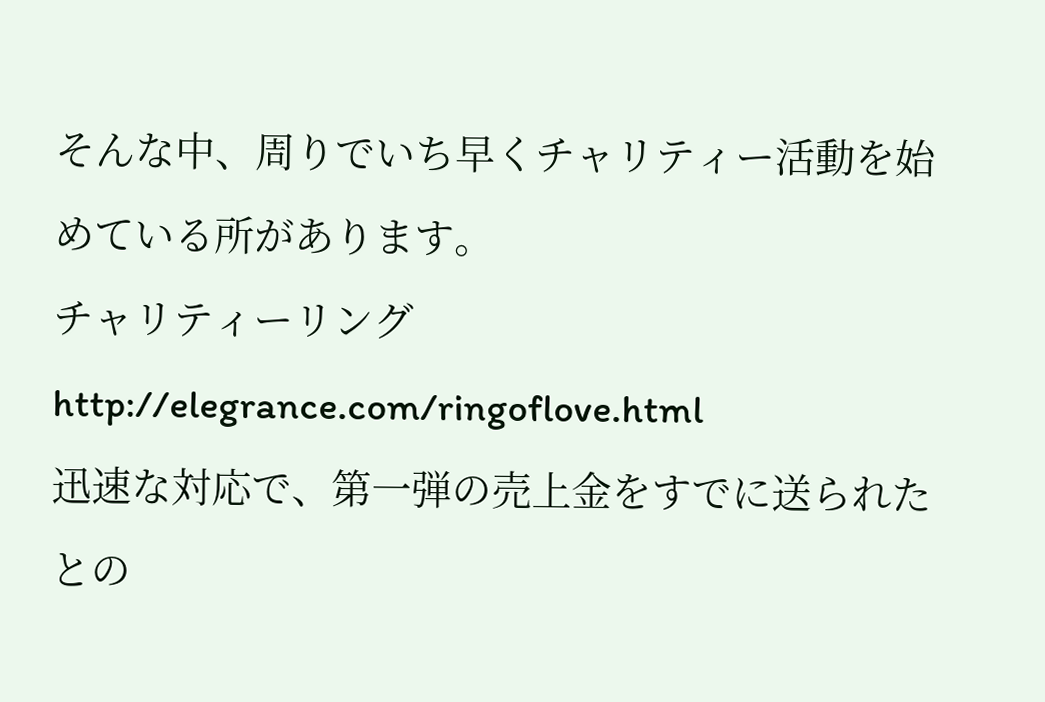そんな中、周りでいち早くチャリティー活動を始めている所があります。
チャリティーリング
http://elegrance.com/ringoflove.html
迅速な対応で、第一弾の売上金をすでに送られたとの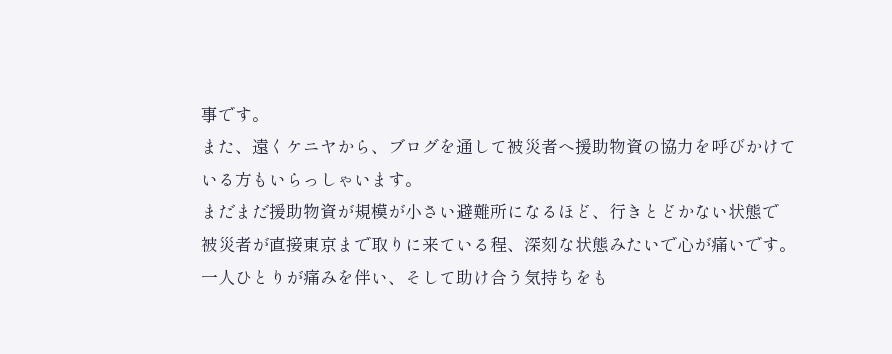事です。
また、遠くケニヤから、ブログを通して被災者へ援助物資の協力を呼びかけている方もいらっしゃいます。
まだまだ援助物資が規模が小さい避難所になるほど、行きとどかない状態で
被災者が直接東京まで取りに来ている程、深刻な状態みたいで心が痛いです。
一人ひとりが痛みを伴い、そして助け合う気持ちをも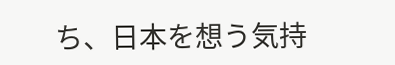ち、日本を想う気持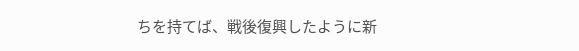ちを持てば、戦後復興したように新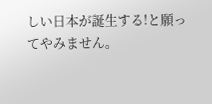しい日本が誕生する!と願ってやみません。